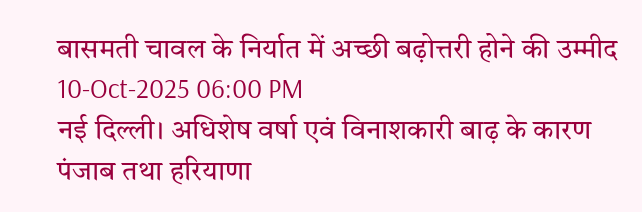बासमती चावल के निर्यात में अच्छी बढ़ोत्तरी होने की उम्मीद
10-Oct-2025 06:00 PM
नई दिल्ली। अधिशेष वर्षा एवं विनाशकारी बाढ़ के कारण पंजाब तथा हरियाणा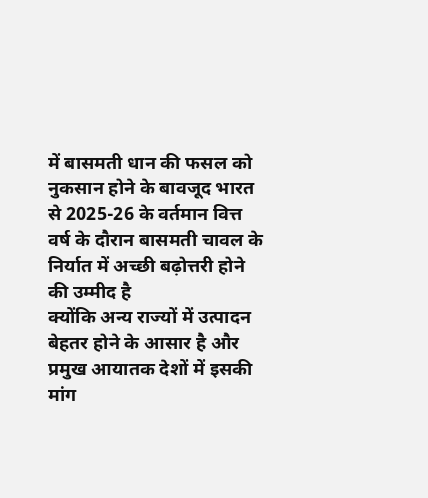में बासमती धान की फसल को नुकसान होने के बावजूद भारत से 2025-26 के वर्तमान वित्त वर्ष के दौरान बासमती चावल के निर्यात में अच्छी बढ़ोत्तरी होने की उम्मीद है
क्योंकि अन्य राज्यों में उत्पादन बेहतर होने के आसार है और प्रमुख आयातक देशों में इसकी मांग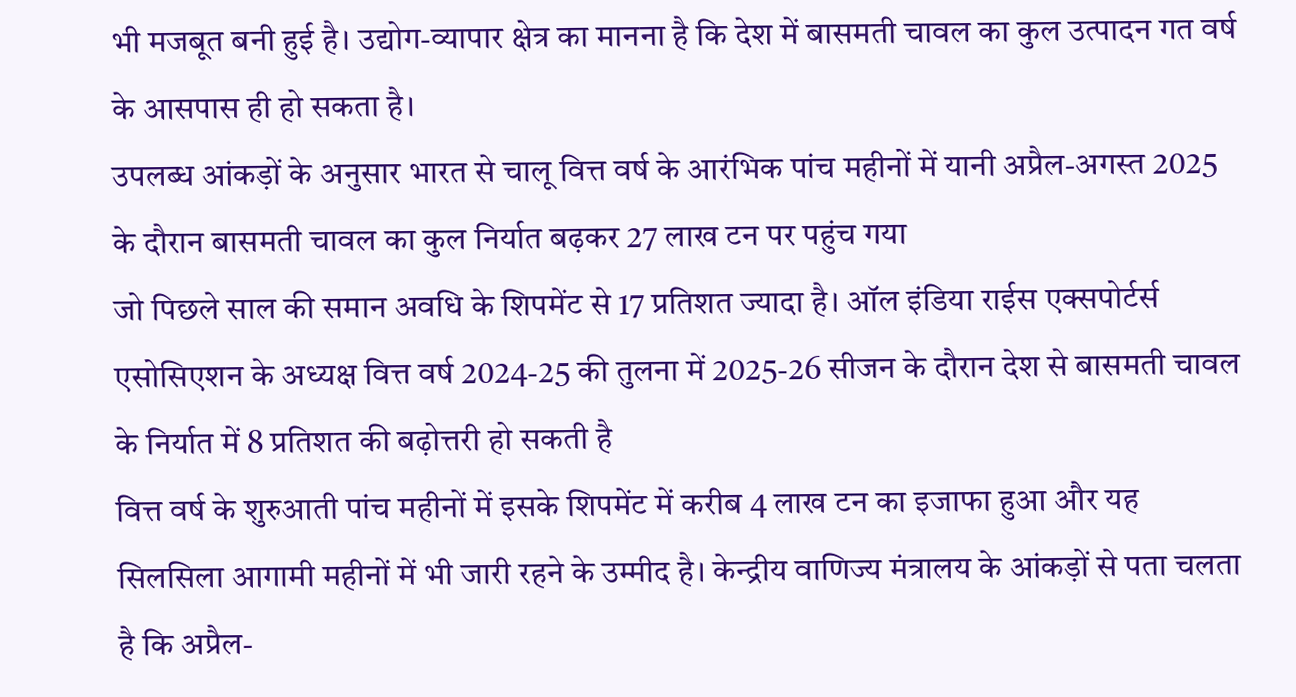भी मजबूत बनी हुई है। उद्योग-व्यापार क्षेत्र का मानना है कि देश में बासमती चावल का कुल उत्पादन गत वर्ष के आसपास ही हो सकता है।
उपलब्ध आंकड़ों के अनुसार भारत से चालू वित्त वर्ष के आरंभिक पांच महीनों में यानी अप्रैल-अगस्त 2025 के दौरान बासमती चावल का कुल निर्यात बढ़कर 27 लाख टन पर पहुंच गया
जो पिछले साल की समान अवधि के शिपमेंट से 17 प्रतिशत ज्यादा है। ऑल इंडिया राईस एक्सपोर्टर्स एसोसिएशन के अध्यक्ष वित्त वर्ष 2024-25 की तुलना में 2025-26 सीजन के दौरान देश से बासमती चावल के निर्यात में 8 प्रतिशत की बढ़ोत्तरी हो सकती है
वित्त वर्ष के शुरुआती पांच महीनों में इसके शिपमेंट में करीब 4 लाख टन का इजाफा हुआ और यह सिलसिला आगामी महीनों में भी जारी रहने के उम्मीद है। केन्द्रीय वाणिज्य मंत्रालय के आंकड़ों से पता चलता है कि अप्रैल-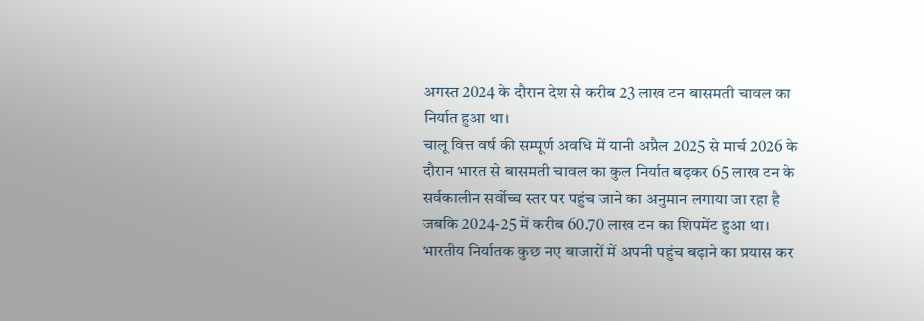अगस्त 2024 के दौरान देश से करीब 23 लाख टन बासमती चावल का निर्यात हुआ था।
चालू वित्त वर्ष की सम्पूर्ण अवधि में यानी अप्रैल 2025 से मार्च 2026 के दौरान भारत से बासमती चावल का कुल निर्यात बढ़कर 65 लाख टन के सर्वकालीन सर्वोच्च स्तर पर पहुंच जाने का अनुमान लगाया जा रहा है
जबकि 2024-25 में करीब 60.70 लाख टन का शिपमेंट हुआ था। भारतीय निर्यातक कुछ नए बाजारों में अपनी पहुंच बढ़ाने का प्रयास कर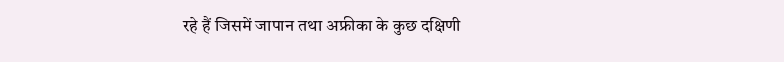रहे हैं जिसमें जापान तथा अफ्रीका के कुछ दक्षिणी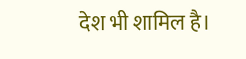देश भी शामिल है।